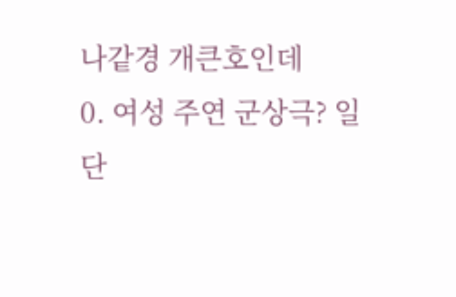나같경 개큰호인데
0. 여성 주연 군상극? 일단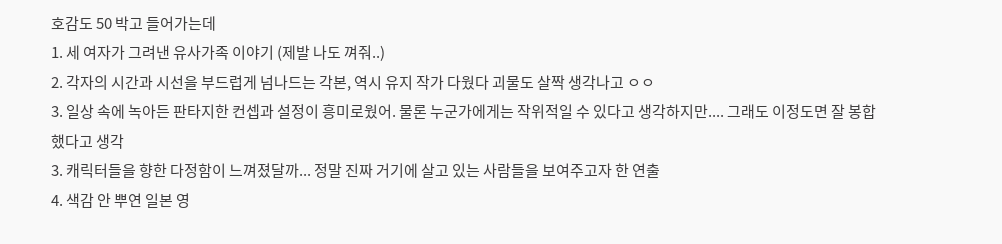호감도 50 박고 들어가는데
1. 세 여자가 그려낸 유사가족 이야기 (제발 나도 껴줘..)
2. 각자의 시간과 시선을 부드럽게 넘나드는 각본, 역시 유지 작가 다웠다 괴물도 살짝 생각나고 ㅇㅇ
3. 일상 속에 녹아든 판타지한 컨셉과 설정이 흥미로웠어. 물론 누군가에게는 작위적일 수 있다고 생각하지만.... 그래도 이정도면 잘 봉합했다고 생각
3. 캐릭터들을 향한 다정함이 느껴졌달까... 정말 진짜 거기에 살고 있는 사람들을 보여주고자 한 연출
4. 색감 안 뿌연 일본 영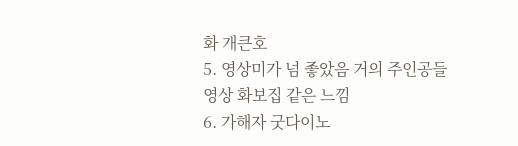화 개큰호
5. 영상미가 넘 좋았음 거의 주인공들 영상 화보집 같은 느낌
6. 가해자 굿다이노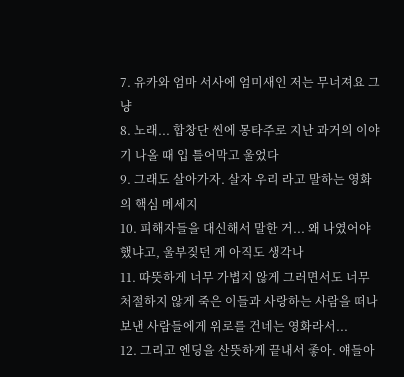7. 유카와 엄마 서사에 엄미새인 저는 무너져요 그냥
8. 노래... 합창단 씬에 몽타주로 지난 과거의 이야기 나올 때 입 틀어막고 울었다
9. 그래도 살아가자. 살자 우리 라고 말하는 영화의 핵심 메세지
10. 피해자들을 대신해서 말한 거... 왜 나였어야 했냐고, 울부짖던 게 아직도 생각나
11. 따뜻하게 너무 가볍지 않게 그러면서도 너무 처절하지 않게 죽은 이들과 사랑하는 사람을 떠나보낸 사람들에게 위로를 건네는 영화라서...
12. 그리고 엔딩을 산뜻하게 끝내서 좋아. 얘들아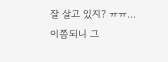잘 살고 있지? ㅠㅠ...
이쯤되니 그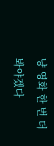냥 영화 한 번 더 봐야겠다